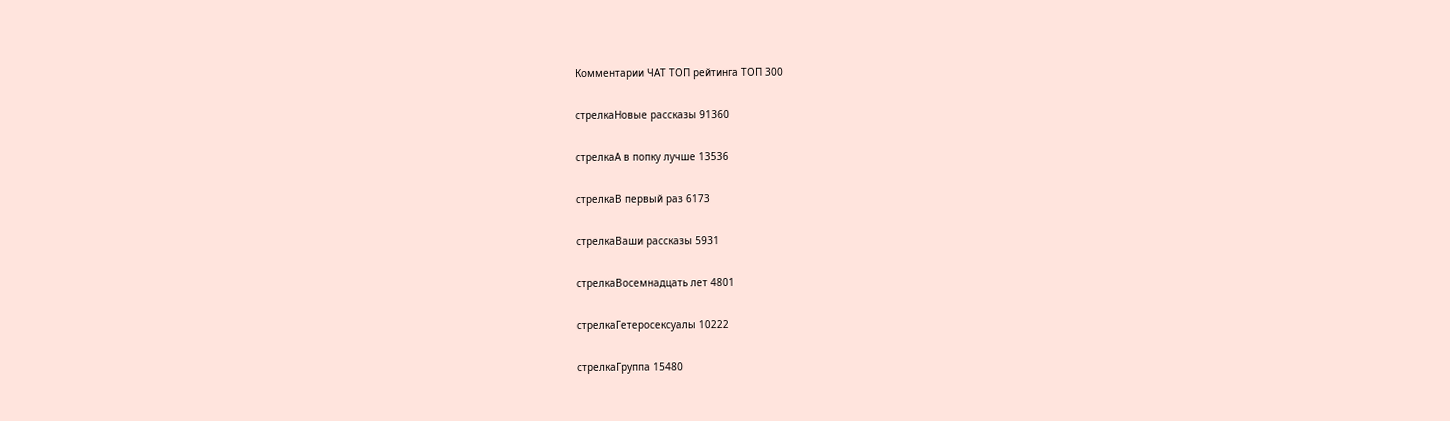Комментарии ЧАТ ТОП рейтинга ТОП 300

стрелкаНовые рассказы 91360

стрелкаА в попку лучше 13536

стрелкаВ первый раз 6173

стрелкаВаши рассказы 5931

стрелкаВосемнадцать лет 4801

стрелкаГетеросексуалы 10222

стрелкаГруппа 15480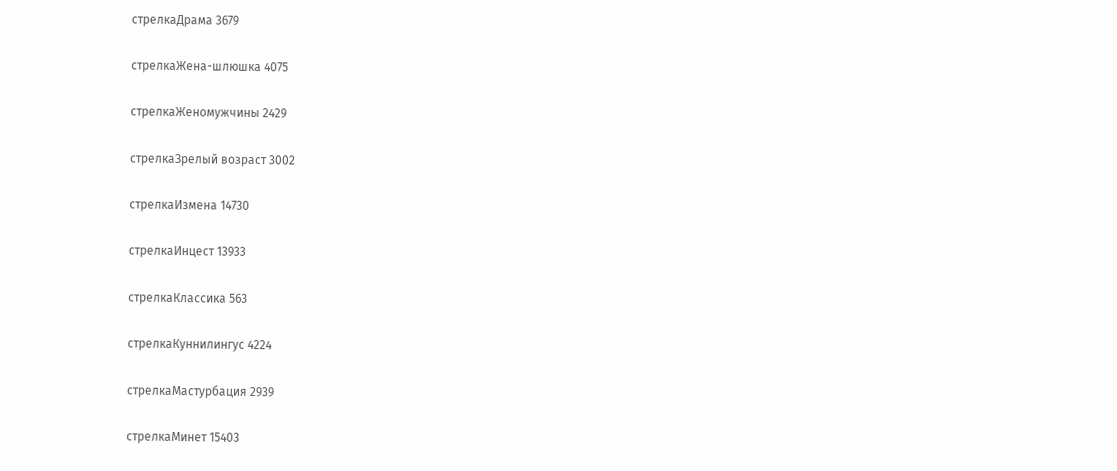стрелкаДрама 3679

стрелкаЖена-шлюшка 4075

стрелкаЖеномужчины 2429

стрелкаЗрелый возраст 3002

стрелкаИзмена 14730

стрелкаИнцест 13933

стрелкаКлассика 563

стрелкаКуннилингус 4224

стрелкаМастурбация 2939

стрелкаМинет 15403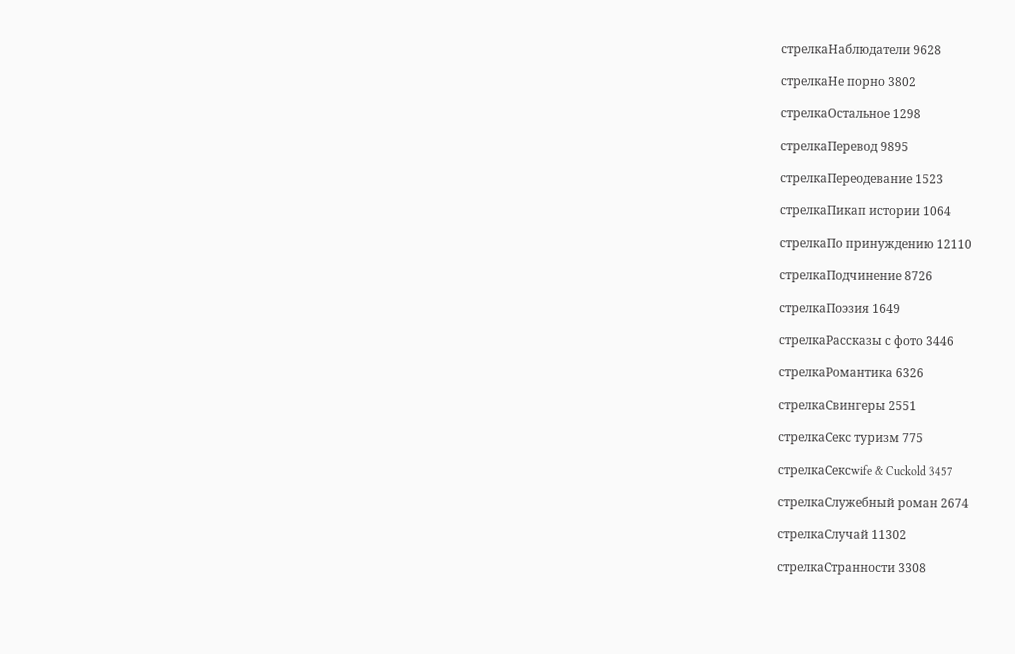стрелкаНаблюдатели 9628

стрелкаНе порно 3802

стрелкаОстальное 1298

стрелкаПеревод 9895

стрелкаПереодевание 1523

стрелкаПикап истории 1064

стрелкаПо принуждению 12110

стрелкаПодчинение 8726

стрелкаПоэзия 1649

стрелкаРассказы с фото 3446

стрелкаРомантика 6326

стрелкаСвингеры 2551

стрелкаСекс туризм 775

стрелкаСексwife & Cuckold 3457

стрелкаСлужебный роман 2674

стрелкаСлучай 11302

стрелкаСтранности 3308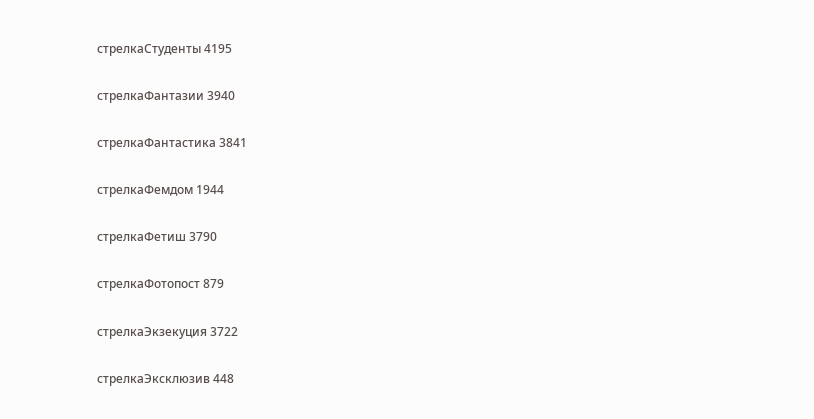стрелкаСтуденты 4195

стрелкаФантазии 3940

стрелкаФантастика 3841

стрелкаФемдом 1944

стрелкаФетиш 3790

стрелкаФотопост 879

стрелкаЭкзекуция 3722

стрелкаЭксклюзив 448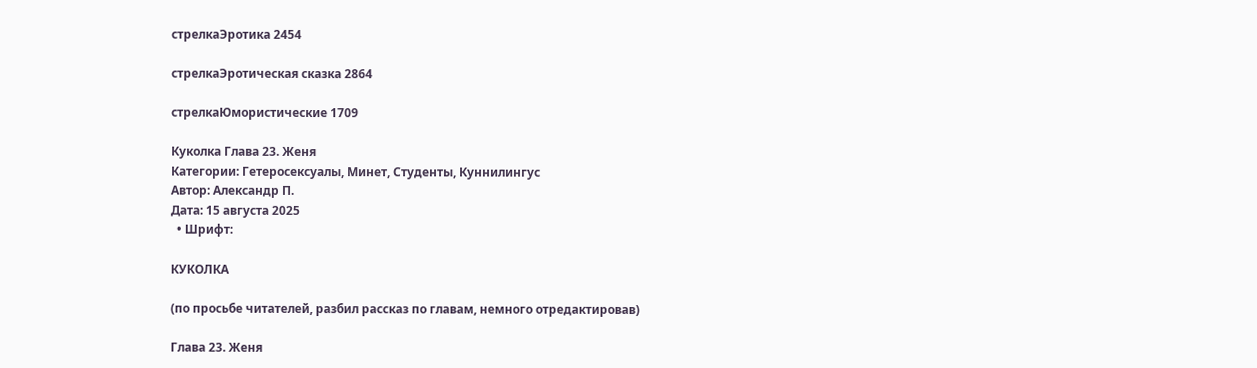стрелкаЭротика 2454

стрелкаЭротическая сказка 2864

стрелкаЮмористические 1709

Куколка Глава 23. Женя
Категории: Гетеросексуалы, Минет, Студенты, Куннилингус
Автор: Александр П.
Дата: 15 августа 2025
  • Шрифт:

КУКОЛКА

(по просьбе читателей, разбил рассказ по главам, немного отредактировав)

Глава 23. Женя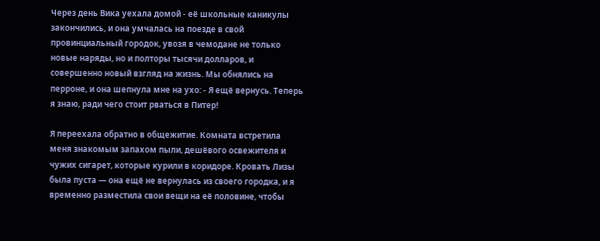Через день Вика уехала домой - её школьные каникулы закончились, и она умчалась на поезде в свой провинциальный городок, увозя в чемодане не только новые наряды, но и полторы тысячи долларов, и совершенно новый взгляд на жизнь. Мы обнялись на перроне, и она шепнула мне на ухо: - Я ещё вернусь. Теперь я знаю, ради чего стоит рваться в Питер!

Я переехала обратно в общежитие. Комната встретила меня знакомым запахом пыли, дешёвого освежителя и чужих сигарет, которые курили в коридоре. Кровать Лизы была пуста — она ещё не вернулась из своего городка, и я временно разместила свои вещи на её половине, чтобы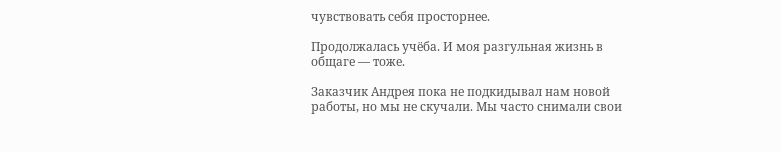чувствовать себя просторнее.

Продолжалась учёба. И моя разгульная жизнь в общаге — тоже.

Заказчик Андрея пока не подкидывал нам новой работы, но мы не скучали. Мы часто снимали свои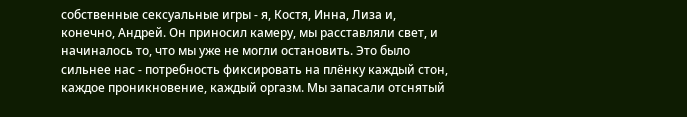собственные сексуальные игры - я, Костя, Инна, Лиза и, конечно, Андрей. Он приносил камеру, мы расставляли свет, и начиналось то, что мы уже не могли остановить. Это было сильнее нас - потребность фиксировать на плёнку каждый стон, каждое проникновение, каждый оргазм. Мы запасали отснятый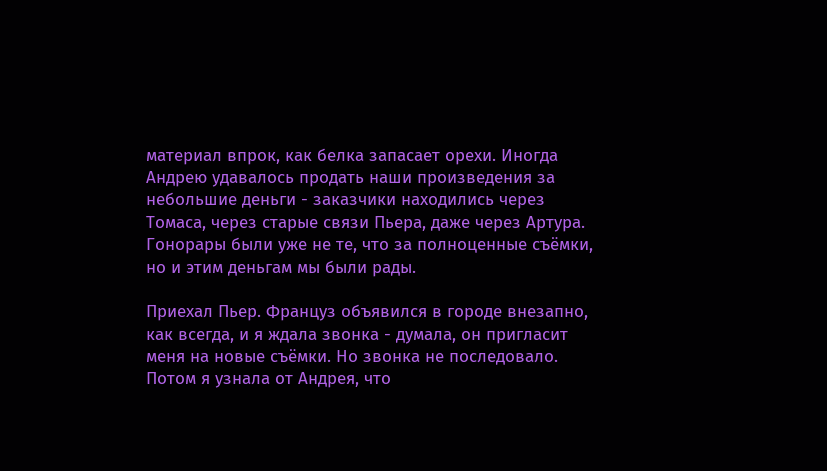материал впрок, как белка запасает орехи. Иногда Андрею удавалось продать наши произведения за небольшие деньги - заказчики находились через Томаса, через старые связи Пьера, даже через Артура. Гонорары были уже не те, что за полноценные съёмки, но и этим деньгам мы были рады.

Приехал Пьер. Француз объявился в городе внезапно, как всегда, и я ждала звонка - думала, он пригласит меня на новые съёмки. Но звонка не последовало. Потом я узнала от Андрея, что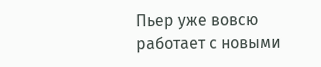Пьер уже вовсю работает с новыми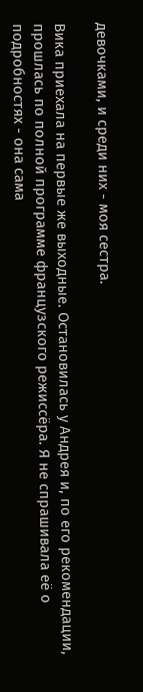девочками, и среди них - моя сестра.

Вика приехала на первые же выходные. Остановилась у Андрея и, по его рекомендации, прошлась по полной программе французского режиссёра. Я не спрашивала её о подробностях - она сама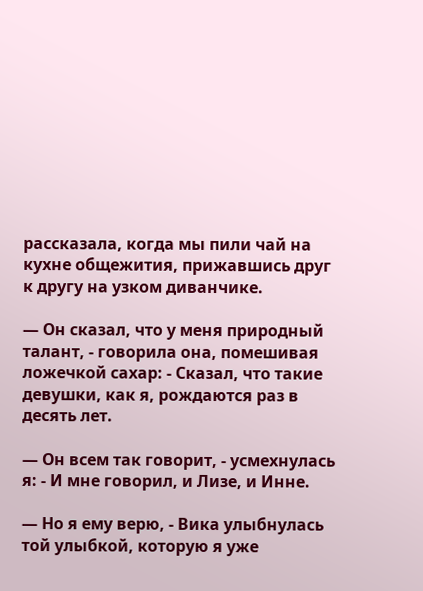рассказала, когда мы пили чай на кухне общежития, прижавшись друг к другу на узком диванчике.

— Он сказал, что у меня природный талант, - говорила она, помешивая ложечкой сахар: - Сказал, что такие девушки, как я, рождаются раз в десять лет.

— Он всем так говорит, - усмехнулась я: - И мне говорил, и Лизе, и Инне.

— Но я ему верю, - Вика улыбнулась той улыбкой, которую я уже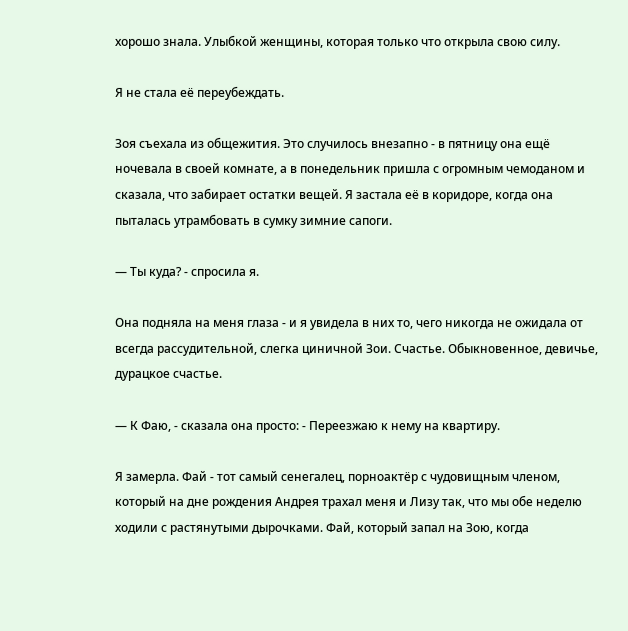хорошо знала. Улыбкой женщины, которая только что открыла свою силу.

Я не стала её переубеждать.

Зоя съехала из общежития. Это случилось внезапно - в пятницу она ещё ночевала в своей комнате, а в понедельник пришла с огромным чемоданом и сказала, что забирает остатки вещей. Я застала её в коридоре, когда она пыталась утрамбовать в сумку зимние сапоги.

— Ты куда? - спросила я.

Она подняла на меня глаза - и я увидела в них то, чего никогда не ожидала от всегда рассудительной, слегка циничной Зои. Счастье. Обыкновенное, девичье, дурацкое счастье.

— К Фаю, - сказала она просто: - Переезжаю к нему на квартиру.

Я замерла. Фай - тот самый сенегалец, порноактёр с чудовищным членом, который на дне рождения Андрея трахал меня и Лизу так, что мы обе неделю ходили с растянутыми дырочками. Фай, который запал на Зою, когда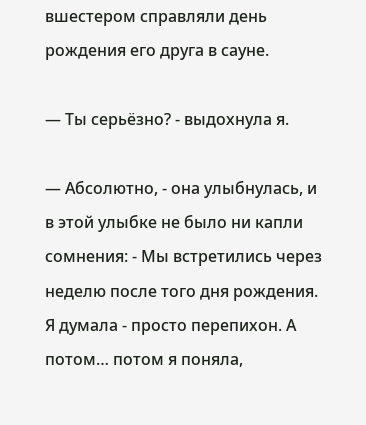вшестером справляли день рождения его друга в сауне.

— Ты серьёзно? - выдохнула я.

— Абсолютно, - она улыбнулась, и в этой улыбке не было ни капли сомнения: - Мы встретились через неделю после того дня рождения. Я думала - просто перепихон. А потом… потом я поняла,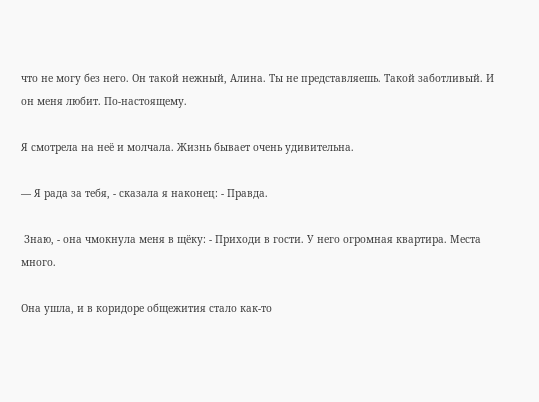что не могу без него. Он такой нежный, Алина. Ты не представляешь. Такой заботливый. И он меня любит. По-настоящему.

Я смотрела на неё и молчала. Жизнь бывает очень удивительна.

— Я рада за тебя, - сказала я наконец: - Правда.

 Знаю, - она чмокнула меня в щёку: - Приходи в гости. У него огромная квартира. Места много.

Она ушла, и в коридоре общежития стало как-то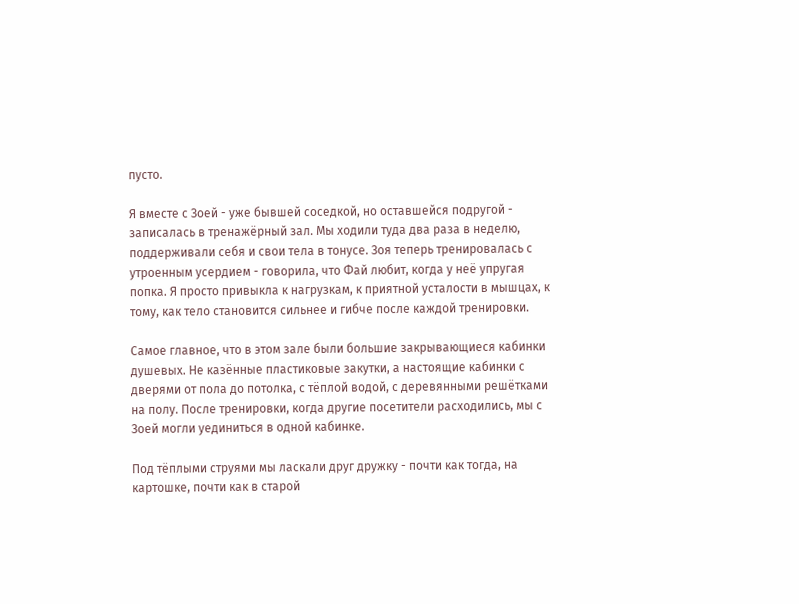пусто.

Я вместе с Зоей - уже бывшей соседкой, но оставшейся подругой - записалась в тренажёрный зал. Мы ходили туда два раза в неделю, поддерживали себя и свои тела в тонусе. Зоя теперь тренировалась с утроенным усердием - говорила, что Фай любит, когда у неё упругая попка. Я просто привыкла к нагрузкам, к приятной усталости в мышцах, к тому, как тело становится сильнее и гибче после каждой тренировки.

Самое главное, что в этом зале были большие закрывающиеся кабинки душевых. Не казённые пластиковые закутки, а настоящие кабинки с дверями от пола до потолка, с тёплой водой, с деревянными решётками на полу. После тренировки, когда другие посетители расходились, мы с Зоей могли уединиться в одной кабинке.

Под тёплыми струями мы ласкали друг дружку - почти как тогда, на картошке, почти как в старой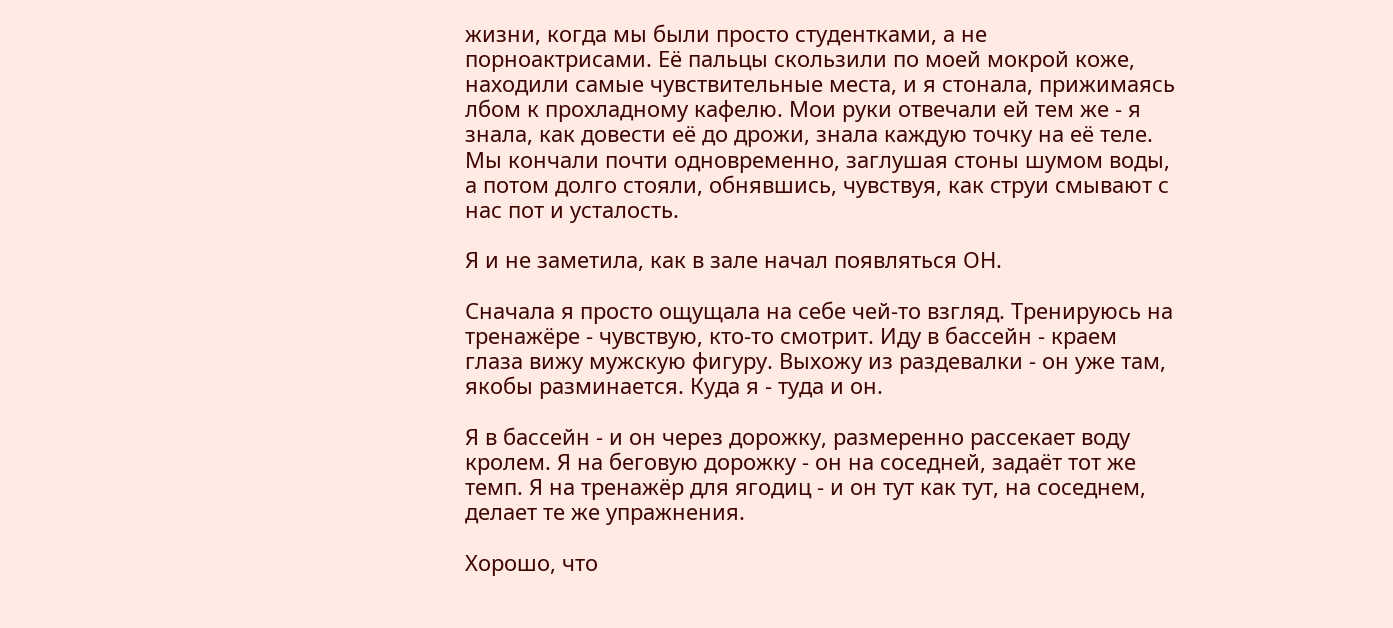жизни, когда мы были просто студентками, а не порноактрисами. Её пальцы скользили по моей мокрой коже, находили самые чувствительные места, и я стонала, прижимаясь лбом к прохладному кафелю. Мои руки отвечали ей тем же - я знала, как довести её до дрожи, знала каждую точку на её теле. Мы кончали почти одновременно, заглушая стоны шумом воды, а потом долго стояли, обнявшись, чувствуя, как струи смывают с нас пот и усталость.

Я и не заметила, как в зале начал появляться ОН.

Сначала я просто ощущала на себе чей-то взгляд. Тренируюсь на тренажёре - чувствую, кто-то смотрит. Иду в бассейн - краем глаза вижу мужскую фигуру. Выхожу из раздевалки - он уже там, якобы разминается. Куда я - туда и он.

Я в бассейн - и он через дорожку, размеренно рассекает воду кролем. Я на беговую дорожку - он на соседней, задаёт тот же темп. Я на тренажёр для ягодиц - и он тут как тут, на соседнем, делает те же упражнения.

Хорошо, что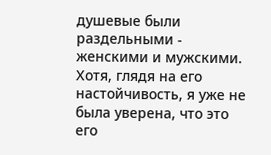душевые были раздельными - женскими и мужскими. Хотя, глядя на его настойчивость, я уже не была уверена, что это его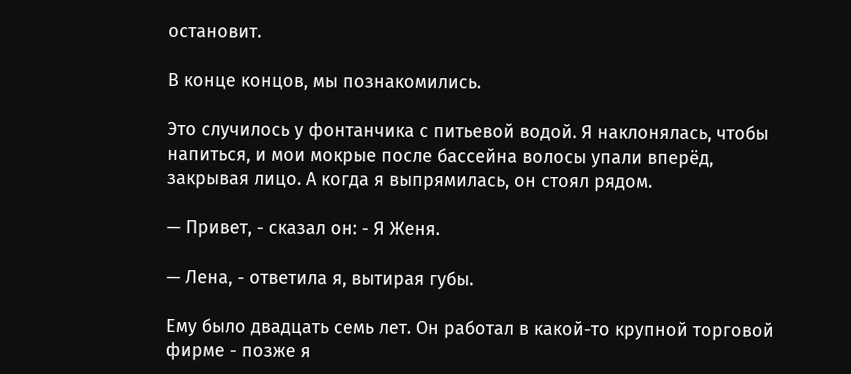остановит.

В конце концов, мы познакомились.

Это случилось у фонтанчика с питьевой водой. Я наклонялась, чтобы напиться, и мои мокрые после бассейна волосы упали вперёд, закрывая лицо. А когда я выпрямилась, он стоял рядом.

— Привет, - сказал он: - Я Женя.

— Лена, - ответила я, вытирая губы.

Ему было двадцать семь лет. Он работал в какой-то крупной торговой фирме - позже я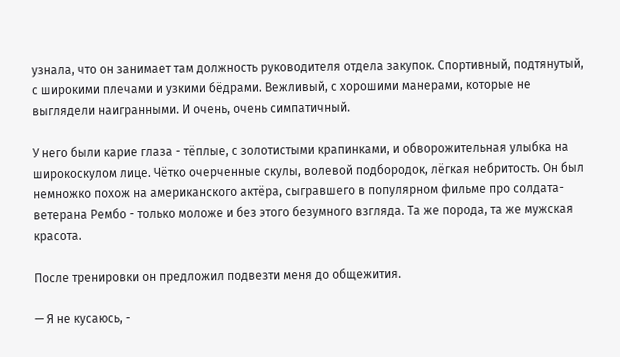узнала, что он занимает там должность руководителя отдела закупок. Спортивный, подтянутый, с широкими плечами и узкими бёдрами. Вежливый, с хорошими манерами, которые не выглядели наигранными. И очень, очень симпатичный.

У него были карие глаза - тёплые, с золотистыми крапинками, и обворожительная улыбка на широкоскулом лице. Чётко очерченные скулы, волевой подбородок, лёгкая небритость. Он был немножко похож на американского актёра, сыгравшего в популярном фильме про солдата-ветерана Рембо - только моложе и без этого безумного взгляда. Та же порода, та же мужская красота.

После тренировки он предложил подвезти меня до общежития.

— Я не кусаюсь, -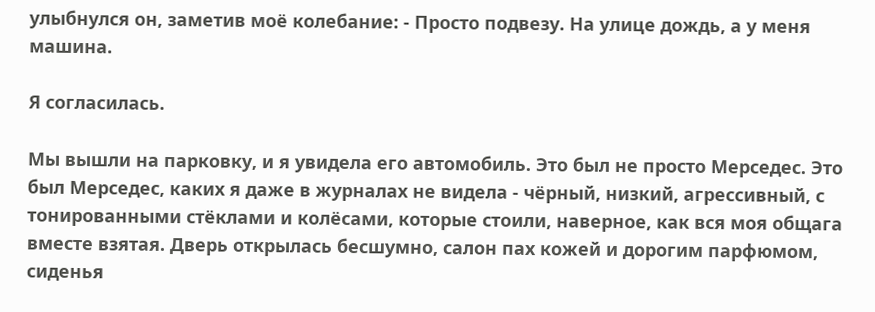улыбнулся он, заметив моё колебание: - Просто подвезу. На улице дождь, а у меня машина.

Я согласилась.

Мы вышли на парковку, и я увидела его автомобиль. Это был не просто Мерседес. Это был Мерседес, каких я даже в журналах не видела - чёрный, низкий, агрессивный, с тонированными стёклами и колёсами, которые стоили, наверное, как вся моя общага вместе взятая. Дверь открылась бесшумно, салон пах кожей и дорогим парфюмом, сиденья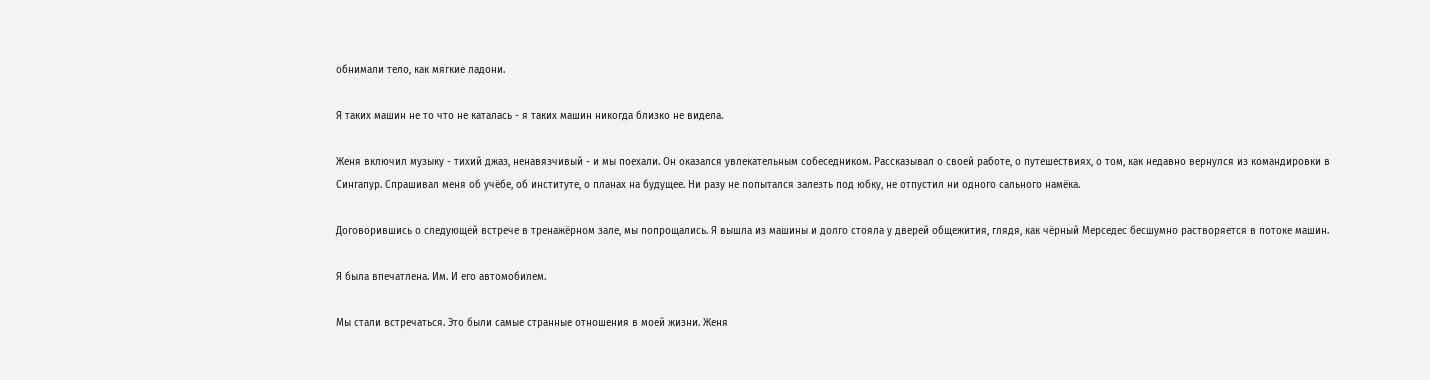обнимали тело, как мягкие ладони.

Я таких машин не то что не каталась - я таких машин никогда близко не видела.

Женя включил музыку - тихий джаз, ненавязчивый - и мы поехали. Он оказался увлекательным собеседником. Рассказывал о своей работе, о путешествиях, о том, как недавно вернулся из командировки в Сингапур. Спрашивал меня об учёбе, об институте, о планах на будущее. Ни разу не попытался залезть под юбку, не отпустил ни одного сального намёка.

Договорившись о следующей встрече в тренажёрном зале, мы попрощались. Я вышла из машины и долго стояла у дверей общежития, глядя, как чёрный Мерседес бесшумно растворяется в потоке машин.

Я была впечатлена. Им. И его автомобилем.

Мы стали встречаться. Это были самые странные отношения в моей жизни. Женя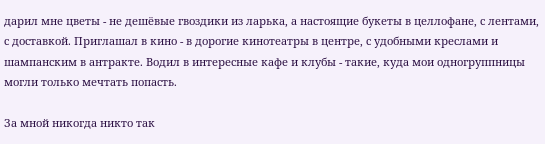дарил мне цветы - не дешёвые гвоздики из ларька, а настоящие букеты в целлофане, с лентами, с доставкой. Приглашал в кино - в дорогие кинотеатры в центре, с удобными креслами и шампанским в антракте. Водил в интересные кафе и клубы - такие, куда мои одногруппницы могли только мечтать попасть.

За мной никогда никто так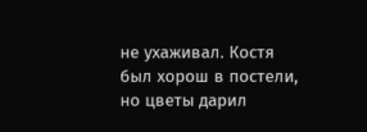не ухаживал. Костя был хорош в постели, но цветы дарил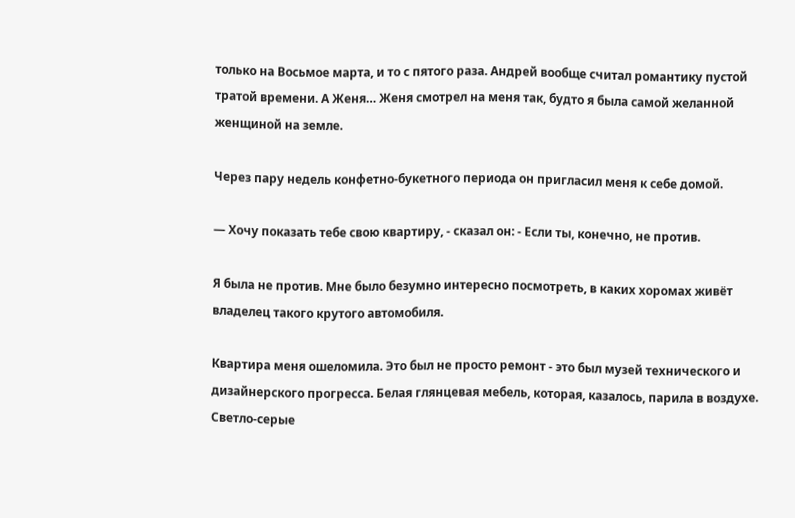только на Восьмое марта, и то с пятого раза. Андрей вообще считал романтику пустой тратой времени. А Женя… Женя смотрел на меня так, будто я была самой желанной женщиной на земле.

Через пару недель конфетно-букетного периода он пригласил меня к себе домой.

— Хочу показать тебе свою квартиру, - сказал он: - Если ты, конечно, не против.

Я была не против. Мне было безумно интересно посмотреть, в каких хоромах живёт владелец такого крутого автомобиля.

Квартира меня ошеломила. Это был не просто ремонт - это был музей технического и дизайнерского прогресса. Белая глянцевая мебель, которая, казалось, парила в воздухе. Светло-серые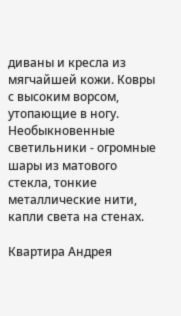диваны и кресла из мягчайшей кожи. Ковры с высоким ворсом, утопающие в ногу. Необыкновенные светильники - огромные шары из матового стекла, тонкие металлические нити, капли света на стенах.

Квартира Андрея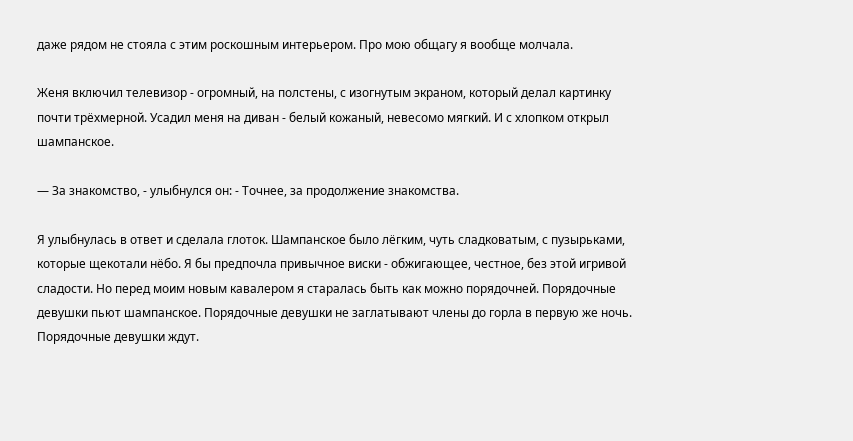даже рядом не стояла с этим роскошным интерьером. Про мою общагу я вообще молчала.

Женя включил телевизор - огромный, на полстены, с изогнутым экраном, который делал картинку почти трёхмерной. Усадил меня на диван - белый кожаный, невесомо мягкий. И с хлопком открыл шампанское.

— За знакомство, - улыбнулся он: - Точнее, за продолжение знакомства.

Я улыбнулась в ответ и сделала глоток. Шампанское было лёгким, чуть сладковатым, с пузырьками, которые щекотали нёбо. Я бы предпочла привычное виски - обжигающее, честное, без этой игривой сладости. Но перед моим новым кавалером я старалась быть как можно порядочней. Порядочные девушки пьют шампанское. Порядочные девушки не заглатывают члены до горла в первую же ночь. Порядочные девушки ждут.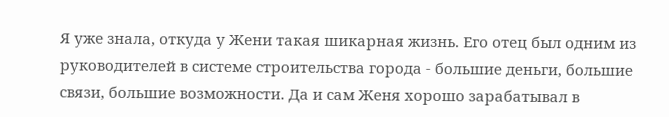Я уже знала, откуда у Жени такая шикарная жизнь. Его отец был одним из руководителей в системе строительства города - большие деньги, большие связи, большие возможности. Да и сам Женя хорошо зарабатывал в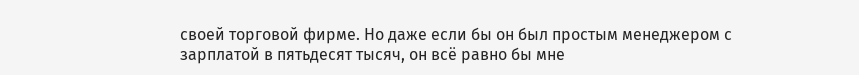своей торговой фирме. Но даже если бы он был простым менеджером с зарплатой в пятьдесят тысяч, он всё равно бы мне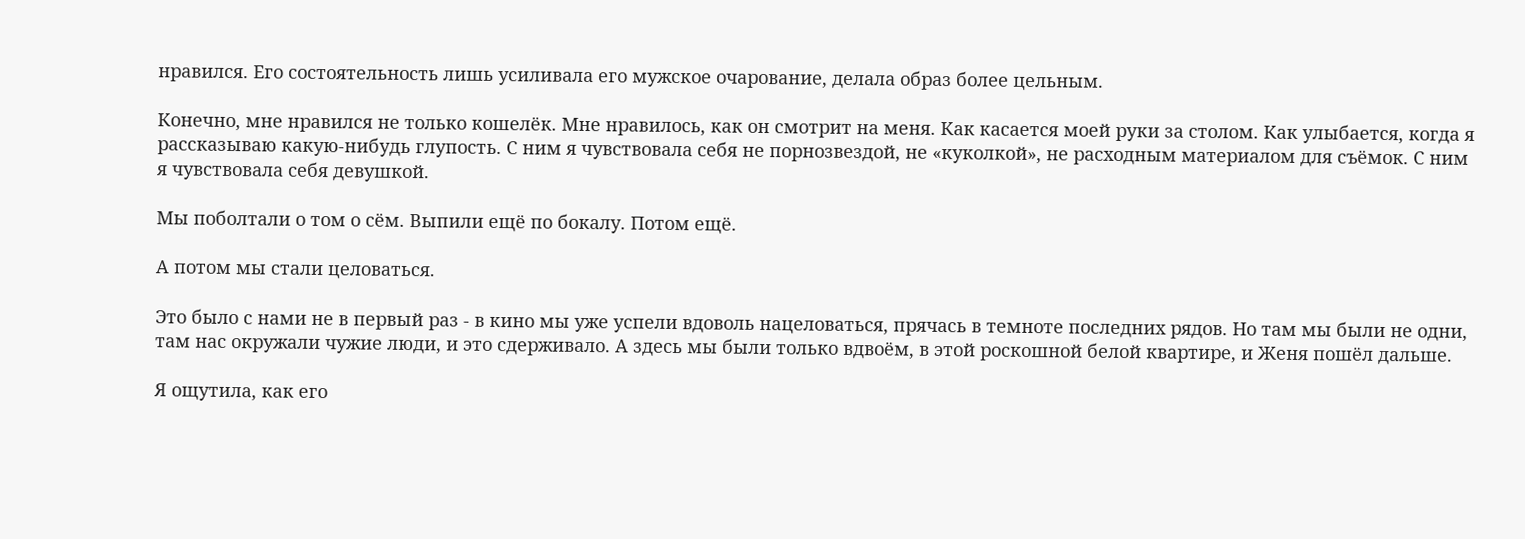нравился. Его состоятельность лишь усиливала его мужское очарование, делала образ более цельным.

Конечно, мне нравился не только кошелёк. Мне нравилось, как он смотрит на меня. Как касается моей руки за столом. Как улыбается, когда я рассказываю какую-нибудь глупость. С ним я чувствовала себя не порнозвездой, не «куколкой», не расходным материалом для съёмок. С ним я чувствовала себя девушкой.

Мы поболтали о том о сём. Выпили ещё по бокалу. Потом ещё.

А потом мы стали целоваться.

Это было с нами не в первый раз - в кино мы уже успели вдоволь нацеловаться, прячась в темноте последних рядов. Но там мы были не одни, там нас окружали чужие люди, и это сдерживало. А здесь мы были только вдвоём, в этой роскошной белой квартире, и Женя пошёл дальше.

Я ощутила, как его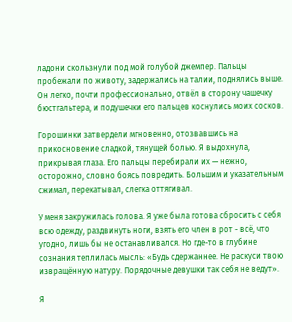ладони скользнули под мой голубой джемпер. Пальцы пробежали по животу, задержались на талии, поднялись выше. Он легко, почти профессионально, отвёл в сторону чашечку бюстгальтера, и подушечки его пальцев коснулись моих сосков.

Горошинки затвердели мгновенно, отозвавшись на прикосновение сладкой, тянущей болью. Я выдохнула, прикрывая глаза. Его пальцы перебирали их — нежно, осторожно, словно боясь повредить. Большим и указательным сжимал, перекатывал, слегка оттягивал.

У меня закружилась голова. Я уже была готова сбросить с себя всю одежду, раздвинуть ноги, взять его член в рот - всё, что угодно, лишь бы не останавливался. Но где-то в глубине сознания теплилась мысль: «Будь сдержаннее. Не раскуси твою извращённую натуру. Порядочные девушки так себя не ведут».

Я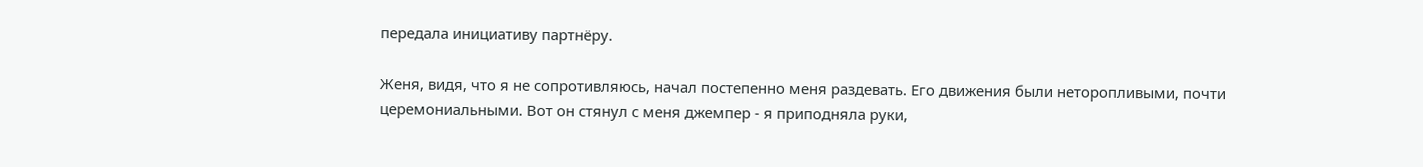передала инициативу партнёру.

Женя, видя, что я не сопротивляюсь, начал постепенно меня раздевать. Его движения были неторопливыми, почти церемониальными. Вот он стянул с меня джемпер - я приподняла руки,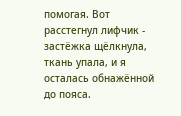помогая. Вот расстегнул лифчик - застёжка щёлкнула, ткань упала, и я осталась обнажённой до пояса.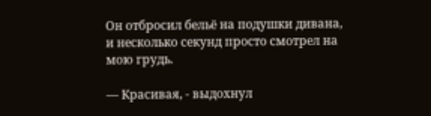Он отбросил бельё на подушки дивана, и несколько секунд просто смотрел на мою грудь.

— Красивая, - выдохнул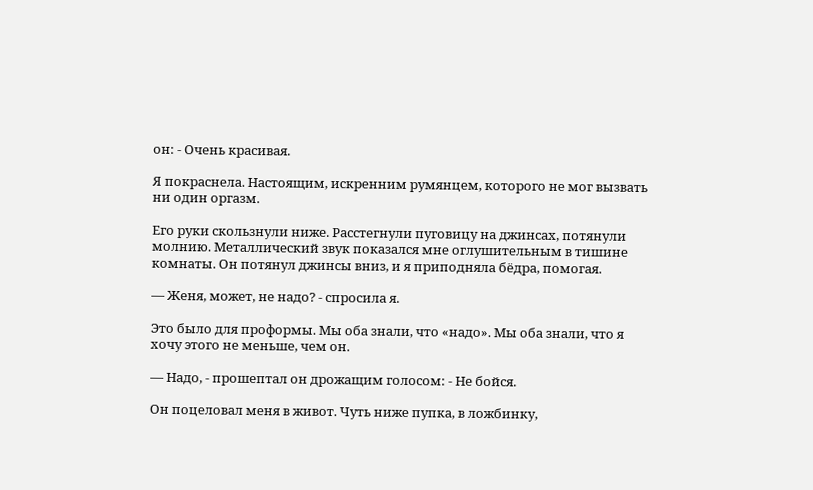он: - Очень красивая.

Я покраснела. Настоящим, искренним румянцем, которого не мог вызвать ни один оргазм.

Его руки скользнули ниже. Расстегнули пуговицу на джинсах, потянули молнию. Металлический звук показался мне оглушительным в тишине комнаты. Он потянул джинсы вниз, и я приподняла бёдра, помогая.

— Женя, может, не надо? - спросила я.

Это было для проформы. Мы оба знали, что «надо». Мы оба знали, что я хочу этого не меньше, чем он.

— Надо, - прошептал он дрожащим голосом: - Не бойся.

Он поцеловал меня в живот. Чуть ниже пупка, в ложбинку,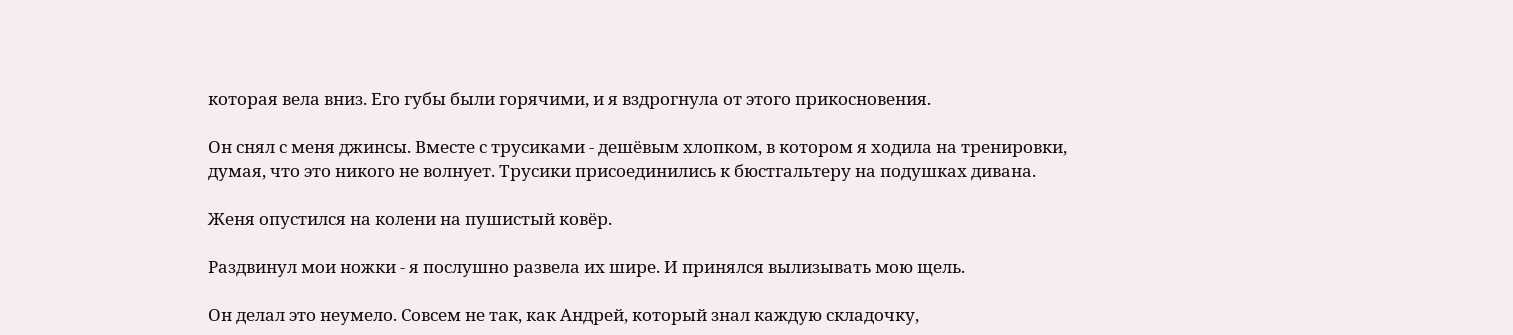которая вела вниз. Его губы были горячими, и я вздрогнула от этого прикосновения.

Он снял с меня джинсы. Вместе с трусиками - дешёвым хлопком, в котором я ходила на тренировки, думая, что это никого не волнует. Трусики присоединились к бюстгальтеру на подушках дивана.

Женя опустился на колени на пушистый ковёр.

Раздвинул мои ножки - я послушно развела их шире. И принялся вылизывать мою щель.

Он делал это неумело. Совсем не так, как Андрей, который знал каждую складочку,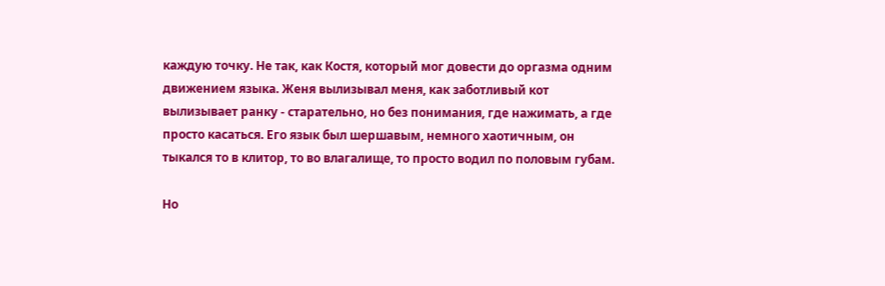каждую точку. Не так, как Костя, который мог довести до оргазма одним движением языка. Женя вылизывал меня, как заботливый кот вылизывает ранку - старательно, но без понимания, где нажимать, а где просто касаться. Его язык был шершавым, немного хаотичным, он тыкался то в клитор, то во влагалище, то просто водил по половым губам.

Но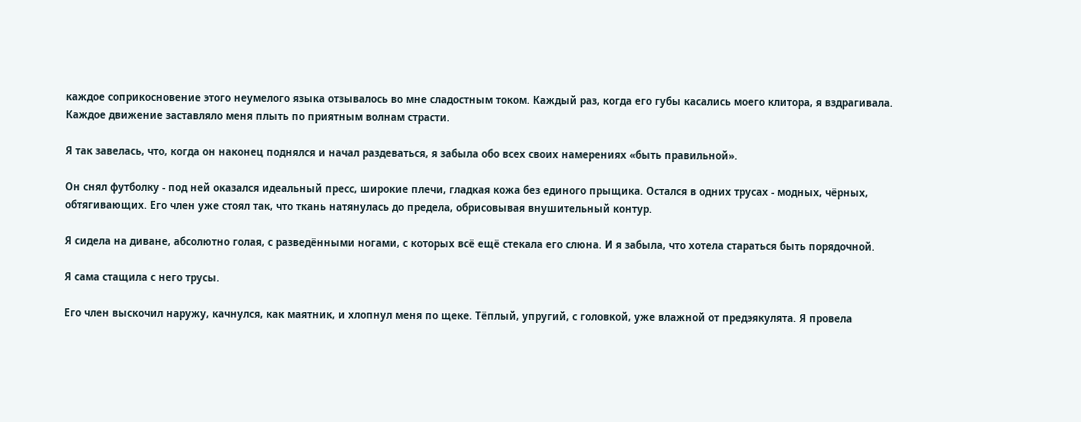каждое соприкосновение этого неумелого языка отзывалось во мне сладостным током. Каждый раз, когда его губы касались моего клитора, я вздрагивала. Каждое движение заставляло меня плыть по приятным волнам страсти.

Я так завелась, что, когда он наконец поднялся и начал раздеваться, я забыла обо всех своих намерениях «быть правильной».

Он снял футболку - под ней оказался идеальный пресс, широкие плечи, гладкая кожа без единого прыщика. Остался в одних трусах - модных, чёрных, обтягивающих. Его член уже стоял так, что ткань натянулась до предела, обрисовывая внушительный контур.

Я сидела на диване, абсолютно голая, с разведёнными ногами, с которых всё ещё стекала его слюна. И я забыла, что хотела стараться быть порядочной.

Я сама стащила с него трусы.

Его член выскочил наружу, качнулся, как маятник, и хлопнул меня по щеке. Тёплый, упругий, с головкой, уже влажной от предэякулята. Я провела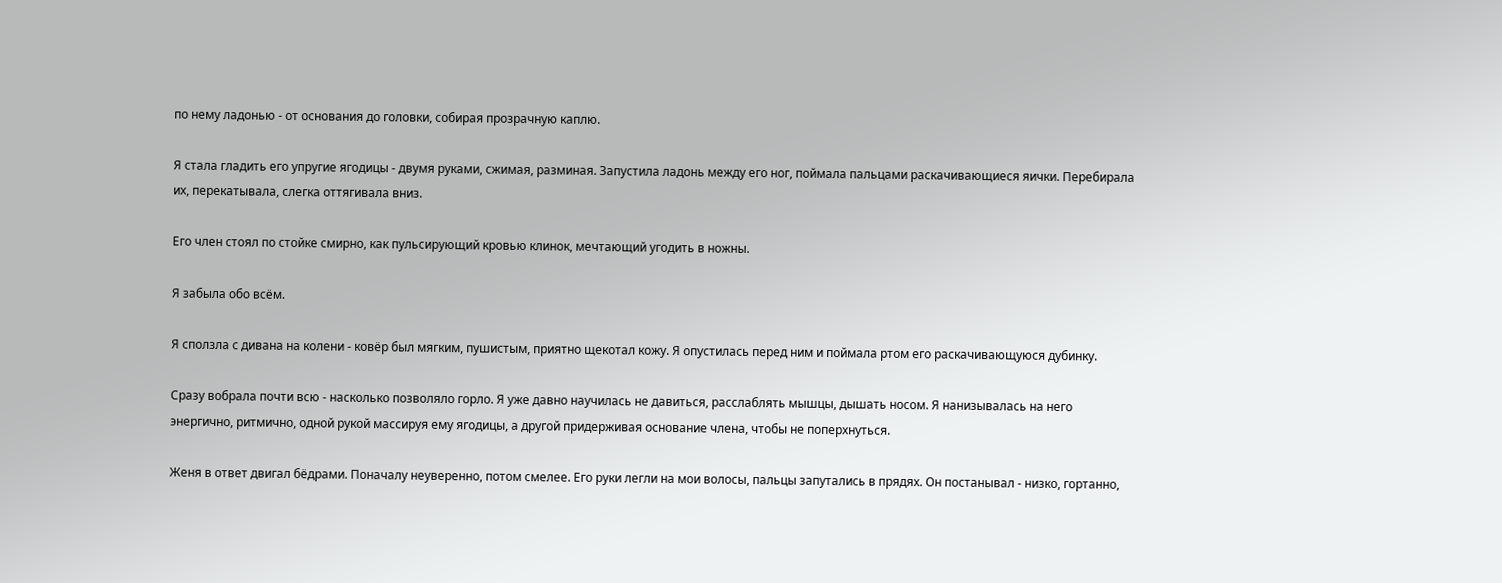по нему ладонью - от основания до головки, собирая прозрачную каплю.

Я стала гладить его упругие ягодицы - двумя руками, сжимая, разминая. Запустила ладонь между его ног, поймала пальцами раскачивающиеся яички. Перебирала их, перекатывала, слегка оттягивала вниз.

Его член стоял по стойке смирно, как пульсирующий кровью клинок, мечтающий угодить в ножны.

Я забыла обо всём.

Я сползла с дивана на колени - ковёр был мягким, пушистым, приятно щекотал кожу. Я опустилась перед ним и поймала ртом его раскачивающуюся дубинку.

Сразу вобрала почти всю - насколько позволяло горло. Я уже давно научилась не давиться, расслаблять мышцы, дышать носом. Я нанизывалась на него энергично, ритмично, одной рукой массируя ему ягодицы, а другой придерживая основание члена, чтобы не поперхнуться.

Женя в ответ двигал бёдрами. Поначалу неуверенно, потом смелее. Его руки легли на мои волосы, пальцы запутались в прядях. Он постанывал - низко, гортанно,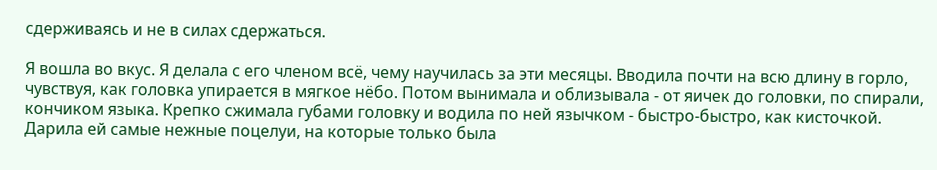сдерживаясь и не в силах сдержаться.

Я вошла во вкус. Я делала с его членом всё, чему научилась за эти месяцы. Вводила почти на всю длину в горло, чувствуя, как головка упирается в мягкое нёбо. Потом вынимала и облизывала - от яичек до головки, по спирали, кончиком языка. Крепко сжимала губами головку и водила по ней язычком - быстро-быстро, как кисточкой. Дарила ей самые нежные поцелуи, на которые только была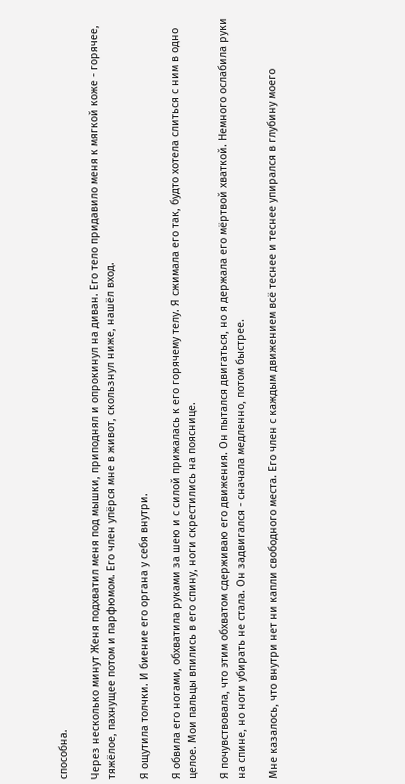способна.

Через несколько минут Женя подхватил меня под мышки, приподнял и опрокинул на диван. Его тело придавило меня к мягкой коже - горячее, тяжёлое, пахнущее потом и парфюмом. Его член упёрся мне в живот, скользнул ниже, нашёл вход.

Я ощутила толчки. И биение его органа у себя внутри.

Я обвила его ногами, обхватила руками за шею и с силой прижалась к его горячему телу. Я сжимала его так, будто хотела слиться с ним в одно целое. Мои пальцы впились в его спину, ноги скрестились на пояснице.

Я почувствовала, что этим обхватом сдерживаю его движения. Он пытался двигаться, но я держала его мёртвой хваткой. Немного ослабила руки на спине, но ноги убирать не стала. Он задвигался - сначала медленно, потом быстрее.

Мне казалось, что внутри нет ни капли свободного места. Его член с каждым движением всё теснее и теснее упирался в глубину моего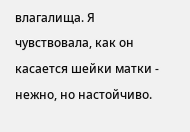влагалища. Я чувствовала, как он касается шейки матки - нежно, но настойчиво.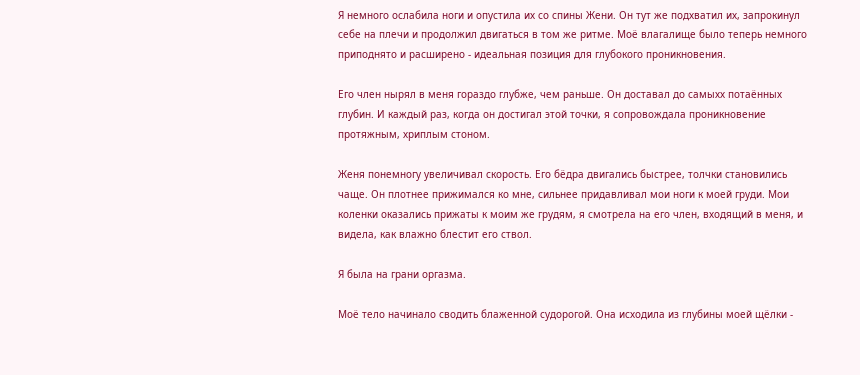Я немного ослабила ноги и опустила их со спины Жени. Он тут же подхватил их, запрокинул себе на плечи и продолжил двигаться в том же ритме. Моё влагалище было теперь немного приподнято и расширено - идеальная позиция для глубокого проникновения.

Его член нырял в меня гораздо глубже, чем раньше. Он доставал до самыхх потаённых глубин. И каждый раз, когда он достигал этой точки, я сопровождала проникновение протяжным, хриплым стоном.

Женя понемногу увеличивал скорость. Его бёдра двигались быстрее, толчки становились чаще. Он плотнее прижимался ко мне, сильнее придавливал мои ноги к моей груди. Мои коленки оказались прижаты к моим же грудям, я смотрела на его член, входящий в меня, и видела, как влажно блестит его ствол.

Я была на грани оргазма.

Моё тело начинало сводить блаженной судорогой. Она исходила из глубины моей щёлки -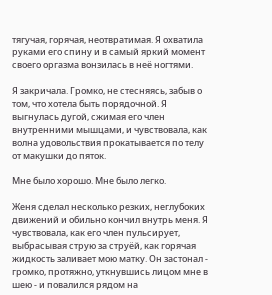тягучая, горячая, неотвратимая. Я охватила руками его спину и в самый яркий момент своего оргазма вонзилась в неё ногтями.

Я закричала. Громко, не стесняясь, забыв о том, что хотела быть порядочной. Я выгнулась дугой, сжимая его член внутренними мышцами, и чувствовала, как волна удовольствия прокатывается по телу от макушки до пяток.

Мне было хорошо. Мне было легко.

Женя сделал несколько резких, неглубоких движений и обильно кончил внутрь меня. Я чувствовала, как его член пульсирует, выбрасывая струю за струёй, как горячая жидкость заливает мою матку. Он застонал - громко, протяжно, уткнувшись лицом мне в шею - и повалился рядом на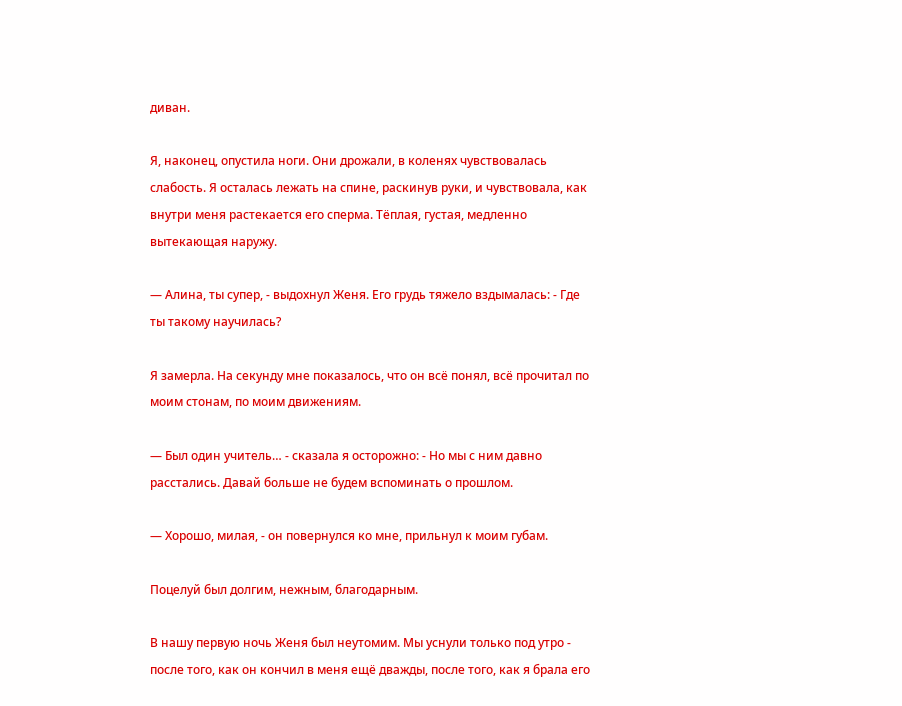диван.

Я, наконец, опустила ноги. Они дрожали, в коленях чувствовалась слабость. Я осталась лежать на спине, раскинув руки, и чувствовала, как внутри меня растекается его сперма. Тёплая, густая, медленно вытекающая наружу.

— Алина, ты супер, - выдохнул Женя. Его грудь тяжело вздымалась: - Где ты такому научилась?

Я замерла. На секунду мне показалось, что он всё понял, всё прочитал по моим стонам, по моим движениям.

— Был один учитель… - сказала я осторожно: - Но мы с ним давно расстались. Давай больше не будем вспоминать о прошлом.

— Хорошо, милая, - он повернулся ко мне, прильнул к моим губам.

Поцелуй был долгим, нежным, благодарным.

В нашу первую ночь Женя был неутомим. Мы уснули только под утро - после того, как он кончил в меня ещё дважды, после того, как я брала его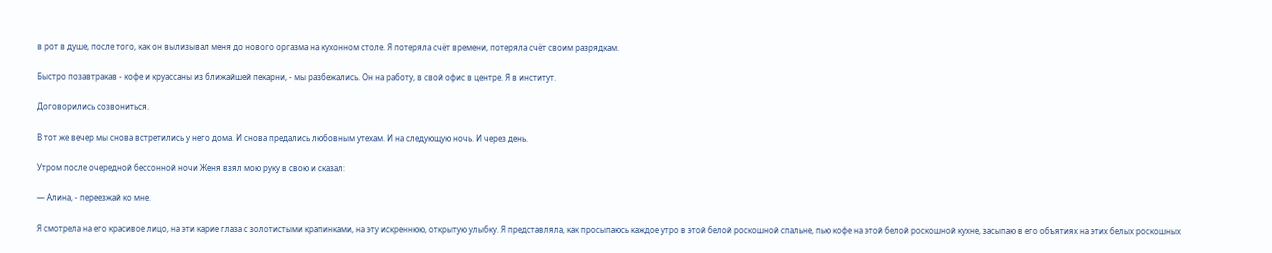в рот в душе, после того, как он вылизывал меня до нового оргазма на кухонном столе. Я потеряла счёт времени, потеряла счёт своим разрядкам.

Быстро позавтракав - кофе и круассаны из ближайшей пекарни, - мы разбежались. Он на работу, в свой офис в центре. Я в институт.

Договорились созвониться.

В тот же вечер мы снова встретились у него дома. И снова предались любовным утехам. И на следующую ночь. И через день.

Утром после очередной бессонной ночи Женя взял мою руку в свою и сказал:

— Алина, - переезжай ко мне.

Я смотрела на его красивое лицо, на эти карие глаза с золотистыми крапинками, на эту искреннюю, открытую улыбку. Я представляла, как просыпаюсь каждое утро в этой белой роскошной спальне, пью кофе на этой белой роскошной кухне, засыпаю в его объятиях на этих белых роскошных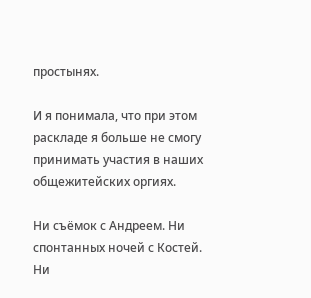простынях.

И я понимала, что при этом раскладе я больше не смогу принимать участия в наших общежитейских оргиях.

Ни съёмок с Андреем. Ни спонтанных ночей с Костей. Ни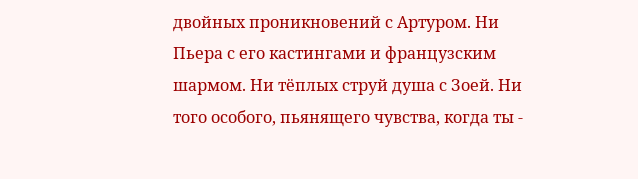двойных проникновений с Артуром. Ни Пьера с его кастингами и французским шармом. Ни тёплых струй душа с Зоей. Ни того особого, пьянящего чувства, когда ты -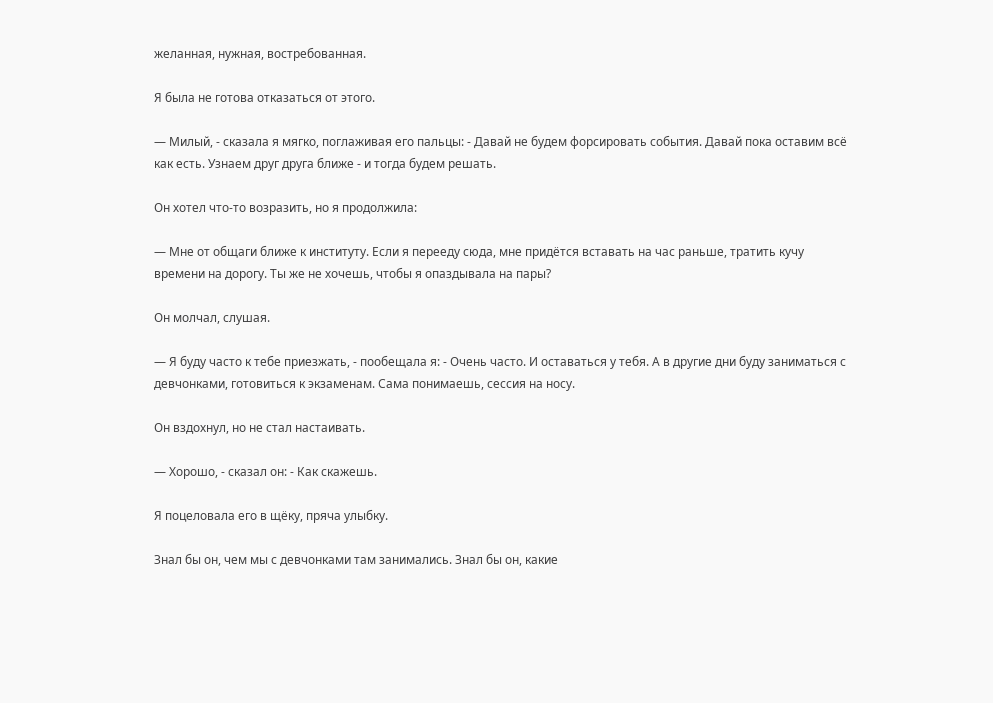желанная, нужная, востребованная.

Я была не готова отказаться от этого.

— Милый, - сказала я мягко, поглаживая его пальцы: - Давай не будем форсировать события. Давай пока оставим всё как есть. Узнаем друг друга ближе - и тогда будем решать.

Он хотел что-то возразить, но я продолжила:

— Мне от общаги ближе к институту. Если я перееду сюда, мне придётся вставать на час раньше, тратить кучу времени на дорогу. Ты же не хочешь, чтобы я опаздывала на пары?

Он молчал, слушая.

— Я буду часто к тебе приезжать, - пообещала я: - Очень часто. И оставаться у тебя. А в другие дни буду заниматься с девчонками, готовиться к экзаменам. Сама понимаешь, сессия на носу.

Он вздохнул, но не стал настаивать.

— Хорошо, - сказал он: - Как скажешь.

Я поцеловала его в щёку, пряча улыбку.

Знал бы он, чем мы с девчонками там занимались. Знал бы он, какие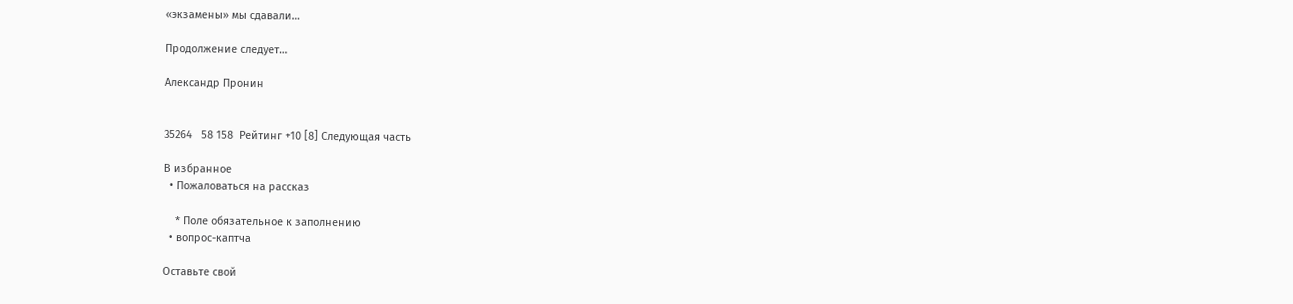«экзамены» мы сдавали…

Продолжение следует…

Александр Пронин


35264   58 158  Рейтинг +10 [8] Следующая часть

В избранное
  • Пожаловаться на рассказ

    * Поле обязательное к заполнению
  • вопрос-каптча

Оставьте свой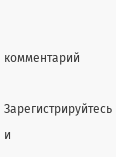комментарий

Зарегистрируйтесь и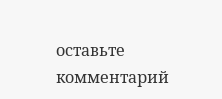оставьте комментарий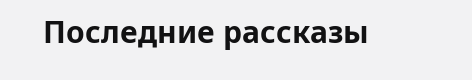Последние рассказы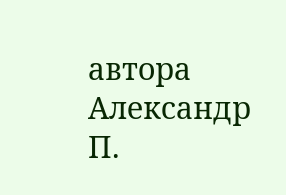автора Александр П.